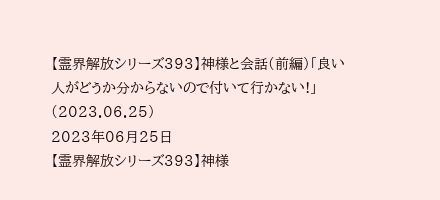【霊界解放シリーズ393】神様と会話(前編)「良い人がどうか分からないので付いて行かない!」(2023.06.25)
2023年06月25日
【霊界解放シリーズ393】神様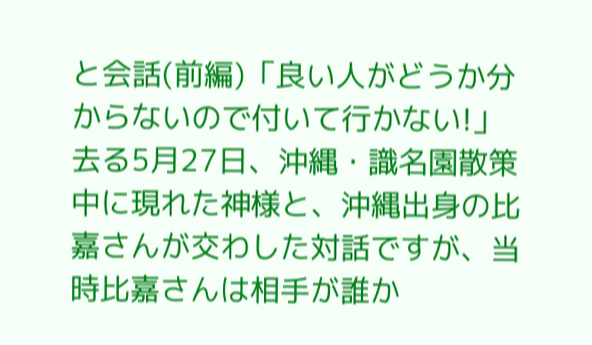と会話(前編)「良い人がどうか分からないので付いて行かない!」
去る5月27日、沖縄・識名園散策中に現れた神様と、沖縄出身の比嘉さんが交わした対話ですが、当時比嘉さんは相手が誰か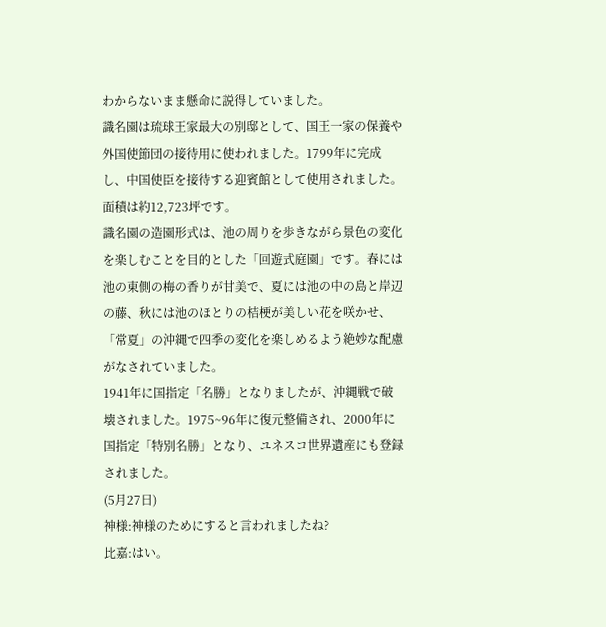わからないまま懸命に説得していました。
識名園は琉球王家最大の別邸として、国王一家の保養や外国使節団の接待用に使われました。1799年に完成し、中国使臣を接待する迎賓館として使用されました。面積は約12,723坪です。
識名園の造園形式は、池の周りを歩きながら景色の変化を楽しむことを目的とした「回遊式庭園」です。春には池の東側の梅の香りが甘美で、夏には池の中の島と岸辺の藤、秋には池のほとりの桔梗が美しい花を咲かせ、「常夏」の沖縄で四季の変化を楽しめるよう絶妙な配慮がなされていました。
1941年に国指定「名勝」となりましたが、沖縄戦で破壊されました。1975~96年に復元整備され、2000年に国指定「特別名勝」となり、ユネスコ世界遺産にも登録されました。
(5月27日)
神様:神様のためにすると言われましたね?
比嘉:はい。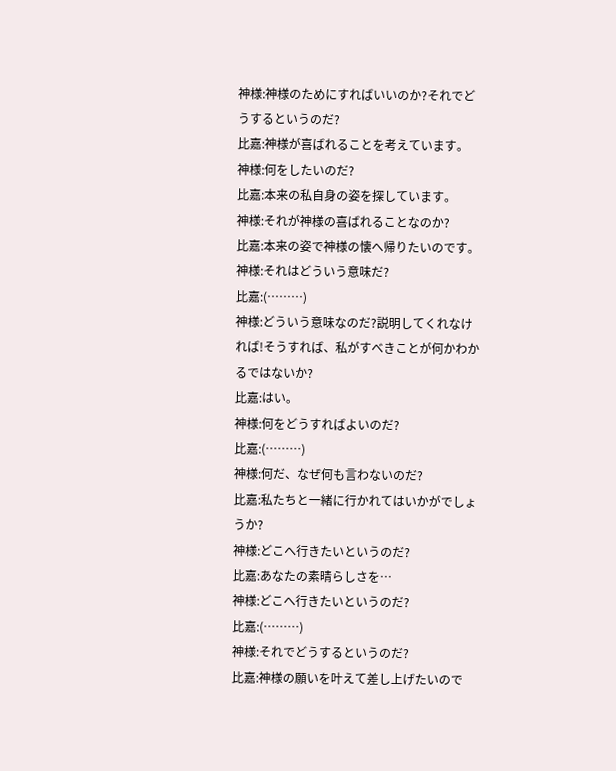神様:神様のためにすればいいのか?それでどうするというのだ?
比嘉:神様が喜ばれることを考えています。
神様:何をしたいのだ?
比嘉:本来の私自身の姿を探しています。
神様:それが神様の喜ばれることなのか?
比嘉:本来の姿で神様の懐へ帰りたいのです。
神様:それはどういう意味だ?
比嘉:(………)
神様:どういう意味なのだ?説明してくれなければ!そうすれば、私がすべきことが何かわかるではないか?
比嘉:はい。
神様:何をどうすればよいのだ?
比嘉:(………)
神様:何だ、なぜ何も言わないのだ?
比嘉:私たちと一緒に行かれてはいかがでしょうか?
神様:どこへ行きたいというのだ?
比嘉:あなたの素晴らしさを…
神様:どこへ行きたいというのだ?
比嘉:(………)
神様:それでどうするというのだ?
比嘉:神様の願いを叶えて差し上げたいので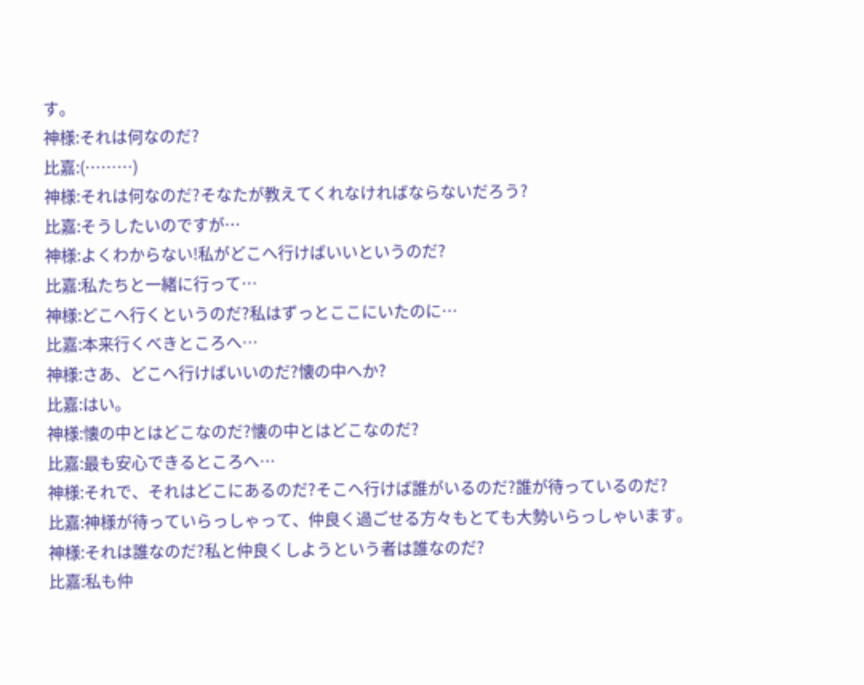す。
神様:それは何なのだ?
比嘉:(………)
神様:それは何なのだ?そなたが教えてくれなければならないだろう?
比嘉:そうしたいのですが…
神様:よくわからない!私がどこへ行けばいいというのだ?
比嘉:私たちと一緒に行って…
神様:どこへ行くというのだ?私はずっとここにいたのに…
比嘉:本来行くべきところへ…
神様:さあ、どこへ行けばいいのだ?懐の中へか?
比嘉:はい。
神様:懐の中とはどこなのだ?懐の中とはどこなのだ?
比嘉:最も安心できるところへ…
神様:それで、それはどこにあるのだ?そこへ行けば誰がいるのだ?誰が待っているのだ?
比嘉:神様が待っていらっしゃって、仲良く過ごせる方々もとても大勢いらっしゃいます。
神様:それは誰なのだ?私と仲良くしようという者は誰なのだ?
比嘉:私も仲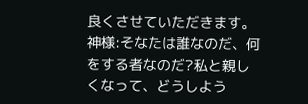良くさせていただきます。
神様:そなたは誰なのだ、何をする者なのだ?私と親しくなって、どうしよう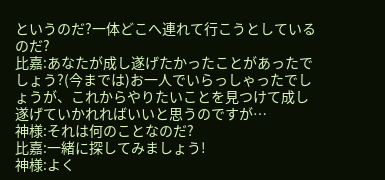というのだ?一体どこへ連れて行こうとしているのだ?
比嘉:あなたが成し遂げたかったことがあったでしょう?(今までは)お一人でいらっしゃったでしょうが、これからやりたいことを見つけて成し遂げていかれればいいと思うのですが…
神様:それは何のことなのだ?
比嘉:一緒に探してみましょう!
神様:よく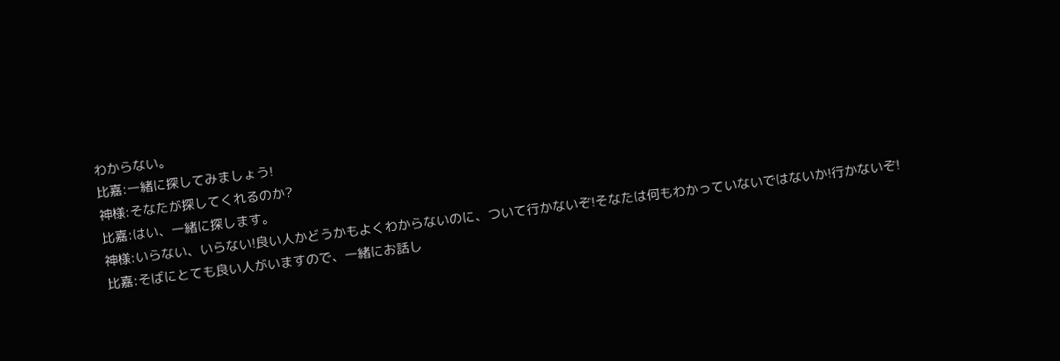わからない。
比嘉:一緒に探してみましょう!
神様:そなたが探してくれるのか?
比嘉:はい、一緒に探します。
神様:いらない、いらない!良い人かどうかもよくわからないのに、ついて行かないぞ!そなたは何もわかっていないではないか!行かないぞ!
比嘉:そばにとても良い人がいますので、一緒にお話し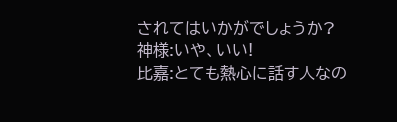されてはいかがでしょうか?
神様:いや、いい!
比嘉:とても熱心に話す人なの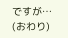ですが…
(おわり)